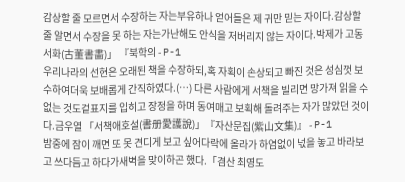감상할 줄 모르면서 수장하는 자는부유하나 얻어들은 제 귀만 믿는 자이다.감상할 줄 알면서 수장을 못 하는 자는가난해도 안식을 저버리지 않는 자이다.박제가 고동서화(古董書畵)」 『북학의 - P-1
우리나라의 선현은 오래된 책을 수장하되,혹 자획이 손상되고 빠진 것은 성심껏 보수하여더욱 보배롭게 간직하였다.(…) 다른 사람에게 서책을 빌리면 망가져 읽을 수 없는 것도겉표지를 입히고 장정을 하며 동여매고 보획해 돌려주는 자가 많았던 것이다.금우열 「서책애호설(書册愛護說)」『자산문집(紫山文集)』 - P-1
밤중에 잠이 깨면 또 못 견디게 보고 싶어다락에 올라가 하염없이 넋을 놓고 바라보고 쓰다듬고 하다가새벽을 맞이하곤 했다.「겸산 최영도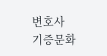변호사 기증문화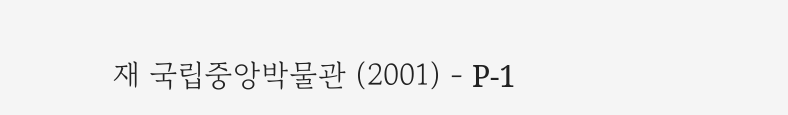재 국립중앙박물관 (2001) - P-1